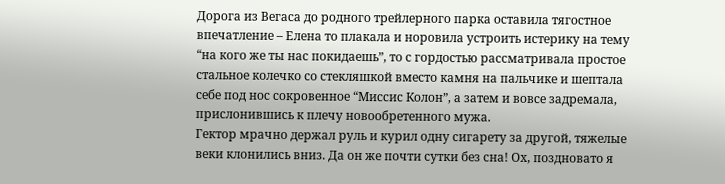Дорога из Вегаса до родного трейлерного парка оставила тягостное впечатление – Елена то плакала и норовила устроить истерику на тему “на кого же ты нас покидаешь”, то с гордостью рассматривала простое стальное колечко со стекляшкой вместо камня на пальчике и шептала себе под нос сокровенное “Миссис Колон”, а затем и вовсе задремала, прислонившись к плечу новообретенного мужа.
Гектор мрачно держал руль и курил одну сигарету за другой, тяжелые веки клонились вниз. Да он же почти сутки без сна! Ох, поздновато я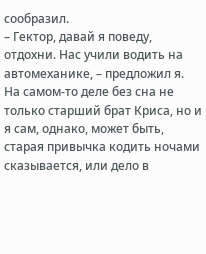сообразил.
– Гектор, давай я поведу, отдохни. Нас учили водить на автомеханике, – предложил я. На самом-то деле без сна не только старший брат Криса, но и я сам, однако, может быть, старая привычка кодить ночами сказывается, или дело в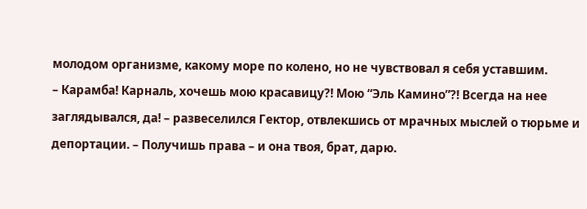молодом организме, какому море по колено, но не чувствовал я себя уставшим.
– Карамба! Карналь, хочешь мою красавицу?! Мою “Эль Камино”?! Всегда на нее заглядывался, да! – развеселился Гектор, отвлекшись от мрачных мыслей о тюрьме и депортации. – Получишь права – и она твоя, брат, дарю.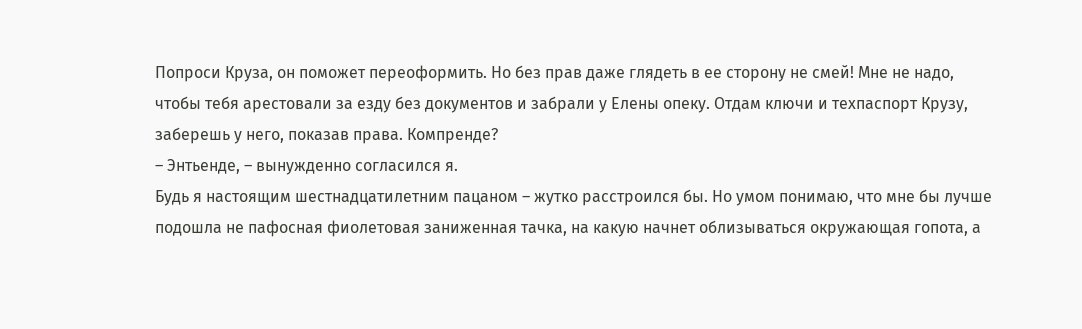Попроси Круза, он поможет переоформить. Но без прав даже глядеть в ее сторону не смей! Мне не надо, чтобы тебя арестовали за езду без документов и забрали у Елены опеку. Отдам ключи и техпаспорт Крузу, заберешь у него, показав права. Компренде?
– Энтьенде, – вынужденно согласился я.
Будь я настоящим шестнадцатилетним пацаном – жутко расстроился бы. Но умом понимаю, что мне бы лучше подошла не пафосная фиолетовая заниженная тачка, на какую начнет облизываться окружающая гопота, а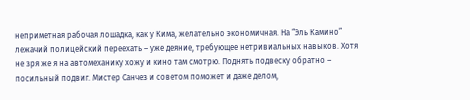неприметная рабочая лошадка, как у Кима, желательно экономичная. На “Эль Камино” лежачий полицейский переехать – уже деяние, требующее нетривиальных навыков. Хотя не зря же я на автомеханику хожу и кино там смотрю. Поднять подвеску обратно – посильный подвиг. Мистер Санчез и советом поможет и даже делом,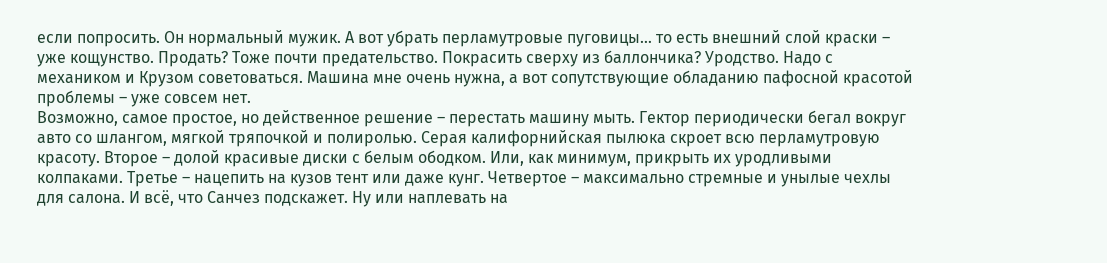если попросить. Он нормальный мужик. А вот убрать перламутровые пуговицы… то есть внешний слой краски – уже кощунство. Продать? Тоже почти предательство. Покрасить сверху из баллончика? Уродство. Надо с механиком и Крузом советоваться. Машина мне очень нужна, а вот сопутствующие обладанию пафосной красотой проблемы – уже совсем нет.
Возможно, самое простое, но действенное решение – перестать машину мыть. Гектор периодически бегал вокруг авто со шлангом, мягкой тряпочкой и полиролью. Серая калифорнийская пылюка скроет всю перламутровую красоту. Второе – долой красивые диски с белым ободком. Или, как минимум, прикрыть их уродливыми колпаками. Третье – нацепить на кузов тент или даже кунг. Четвертое – максимально стремные и унылые чехлы для салона. И всё, что Санчез подскажет. Ну или наплевать на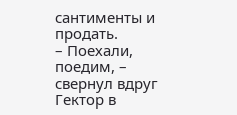сантименты и продать.
– Поехали, поедим, – свернул вдруг Гектор в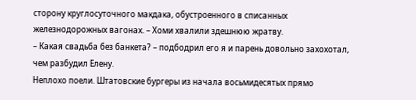сторону круглосуточного макдака, обустроенного в списанных железнодорожных вагонах. – Хоми хвалили здешнюю жратву.
– Какая свадьба без банкета? – подбодрил его я и парень довольно захохотал, чем разбудил Елену.
Неплохо поели. Штатовские бургеры из начала восьмидесятых прямо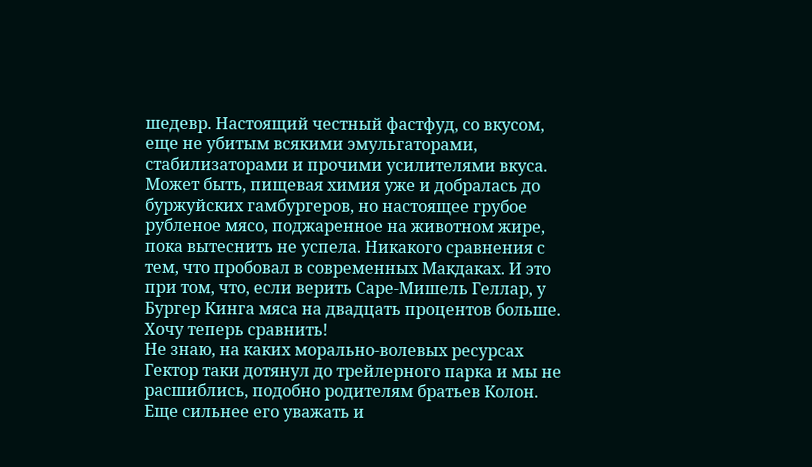шедевр. Настоящий честный фастфуд, со вкусом, еще не убитым всякими эмульгаторами, стабилизаторами и прочими усилителями вкуса. Может быть, пищевая химия уже и добралась до буржуйских гамбургеров, но настоящее грубое рубленое мясо, поджаренное на животном жире, пока вытеснить не успела. Никакого сравнения с тем, что пробовал в современных Макдаках. И это при том, что, если верить Саре-Мишель Геллар, у Бургер Кинга мяса на двадцать процентов больше. Хочу теперь сравнить!
Не знаю, на каких морально-волевых ресурсах Гектор таки дотянул до трейлерного парка и мы не расшиблись, подобно родителям братьев Колон. Еще сильнее его уважать и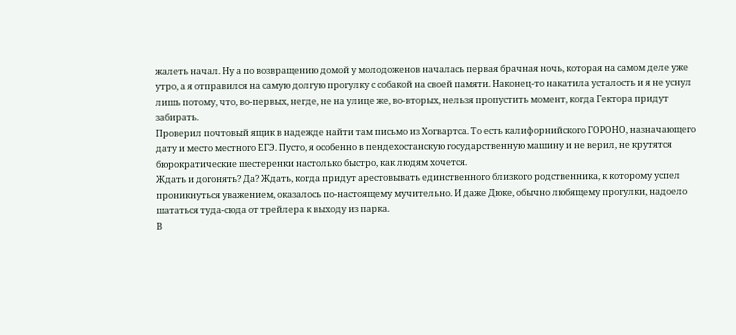жалеть начал. Ну а по возвращению домой у молодоженов началась первая брачная ночь, которая на самом деле уже утро, а я отправился на самую долгую прогулку с собакой на своей памяти. Наконец-то накатила усталость и я не уснул лишь потому, что, во-первых, негде, не на улице же, во-вторых, нельзя пропустить момент, когда Гектора придут забирать.
Проверил почтовый ящик в надежде найти там письмо из Хогвартса. То есть калифорнийского ГОРОНО, назначающего дату и место местного ЕГЭ. Пусто, я особенно в пендехостанскую государственную машину и не верил, не крутятся бюрократические шестеренки настолько быстро, как людям хочется.
Ждать и догонять? Да? Ждать, когда придут арестовывать единственного близкого родственника, к которому успел проникнуться уважением, оказалось по-настоящему мучительно. И даже Дюке, обычно любящему прогулки, надоело шататься туда-сюда от трейлера к выходу из парка.
В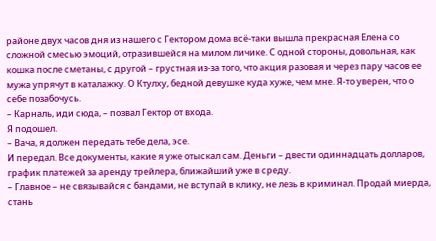районе двух часов дня из нашего с Гектором дома всё-таки вышла прекрасная Елена со сложной смесью эмоций, отразившейся на милом личике. С одной стороны, довольная, как кошка после сметаны, с другой – грустная из-за того, что акция разовая и через пару часов ее мужа упрячут в каталажку. О Ктулху, бедной девушке куда хуже, чем мне. Я-то уверен, что о себе позабочусь.
– Карналь, иди сюда, – позвал Гектор от входа.
Я подошел.
– Вача, я должен передать тебе дела, эсе.
И передал. Все документы, какие я уже отыскал сам. Деньги – двести одиннадцать долларов, график платежей за аренду трейлера, ближайший уже в среду.
– Главное – не связывайся с бандами, не вступай в клику, не лезь в криминал. Продай миерда, стань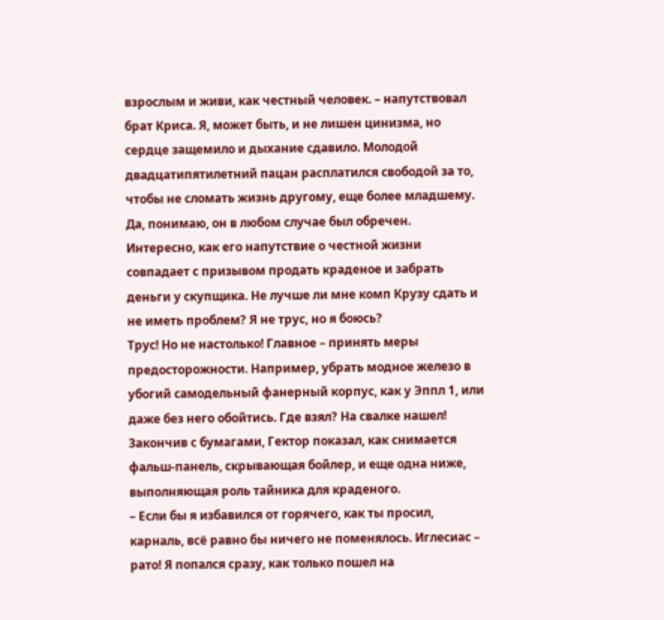взрослым и живи, как честный человек. – напутствовал брат Криса. Я, может быть, и не лишен цинизма, но сердце защемило и дыхание сдавило. Молодой двадцатипятилетний пацан расплатился свободой за то, чтобы не сломать жизнь другому, еще более младшему. Да, понимаю, он в любом случае был обречен. Интересно, как его напутствие о честной жизни совпадает с призывом продать краденое и забрать деньги у скупщика. Не лучше ли мне комп Крузу сдать и не иметь проблем? Я не трус, но я боюсь?
Трус! Но не настолько! Главное – принять меры предосторожности. Например, убрать модное железо в убогий самодельный фанерный корпус, как у Эппл 1, или даже без него обойтись. Где взял? На свалке нашел!
Закончив с бумагами, Гектор показал, как снимается фальш-панель, скрывающая бойлер, и еще одна ниже, выполняющая роль тайника для краденого.
– Если бы я избавился от горячего, как ты просил, карналь, всё равно бы ничего не поменялось. Иглесиас – рато! Я попался сразу, как только пошел на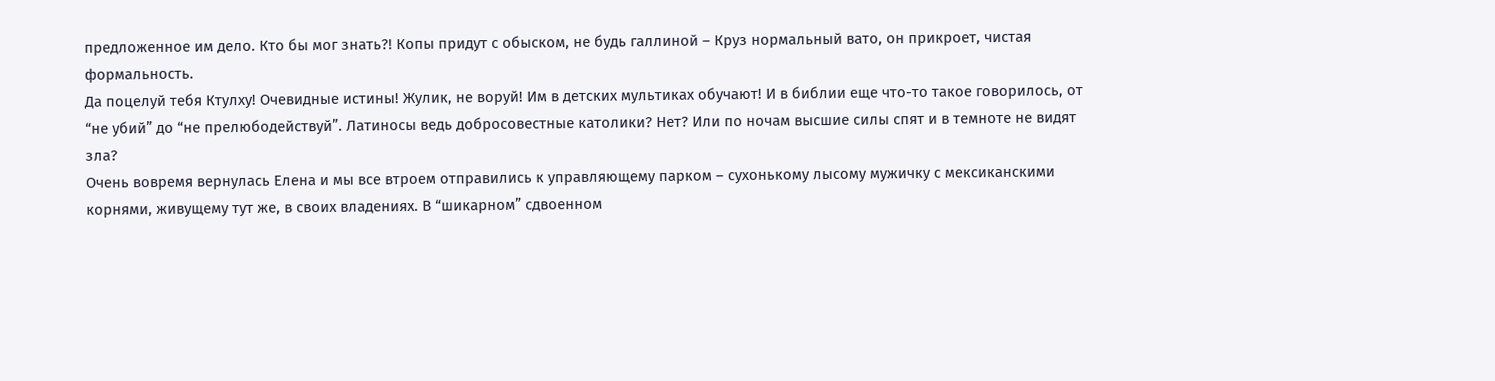предложенное им дело. Кто бы мог знать?! Копы придут с обыском, не будь галлиной – Круз нормальный вато, он прикроет, чистая формальность.
Да поцелуй тебя Ктулху! Очевидные истины! Жулик, не воруй! Им в детских мультиках обучают! И в библии еще что-то такое говорилось, от “не убий” до “не прелюбодействуй”. Латиносы ведь добросовестные католики? Нет? Или по ночам высшие силы спят и в темноте не видят зла?
Очень вовремя вернулась Елена и мы все втроем отправились к управляющему парком – сухонькому лысому мужичку с мексиканскими корнями, живущему тут же, в своих владениях. В “шикарном” сдвоенном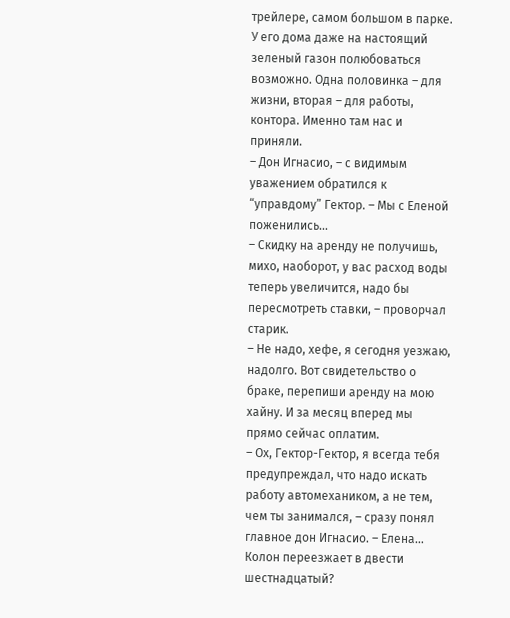трейлере, самом большом в парке. У его дома даже на настоящий зеленый газон полюбоваться возможно. Одна половинка – для жизни, вторая – для работы, контора. Именно там нас и приняли.
– Дон Игнасио, – с видимым уважением обратился к “управдому” Гектор. – Мы с Еленой поженились…
– Скидку на аренду не получишь, михо, наоборот, у вас расход воды теперь увеличится, надо бы пересмотреть ставки, – проворчал старик.
– Не надо, хефе, я сегодня уезжаю, надолго. Вот свидетельство о браке, перепиши аренду на мою хайну. И за месяц вперед мы прямо сейчас оплатим.
– Ох, Гектор-Гектор, я всегда тебя предупреждал, что надо искать работу автомехаником, а не тем, чем ты занимался, – сразу понял главное дон Игнасио. – Елена… Колон переезжает в двести шестнадцатый?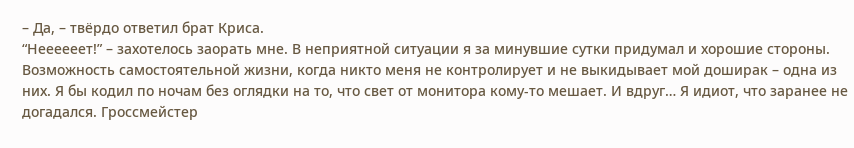– Да, – твёрдо ответил брат Криса.
“Неееееет!” – захотелось заорать мне. В неприятной ситуации я за минувшие сутки придумал и хорошие стороны. Возможность самостоятельной жизни, когда никто меня не контролирует и не выкидывает мой доширак – одна из них. Я бы кодил по ночам без оглядки на то, что свет от монитора кому-то мешает. И вдруг… Я идиот, что заранее не догадался. Гроссмейстер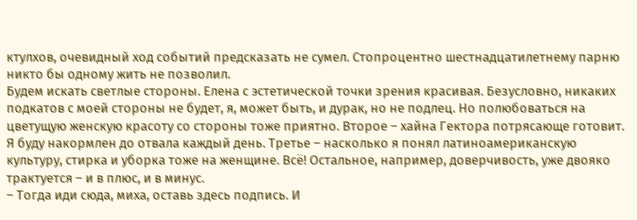ктулхов, очевидный ход событий предсказать не сумел. Стопроцентно шестнадцатилетнему парню никто бы одному жить не позволил.
Будем искать светлые стороны. Елена с эстетической точки зрения красивая. Безусловно, никаких подкатов с моей стороны не будет, я, может быть, и дурак, но не подлец. Но полюбоваться на цветущую женскую красоту со стороны тоже приятно. Второе – хайна Гектора потрясающе готовит. Я буду накормлен до отвала каждый день. Третье – насколько я понял латиноамериканскую культуру, стирка и уборка тоже на женщине. Всё! Остальное, например, доверчивость, уже двояко трактуется – и в плюс, и в минус.
– Тогда иди сюда, миха, оставь здесь подпись. И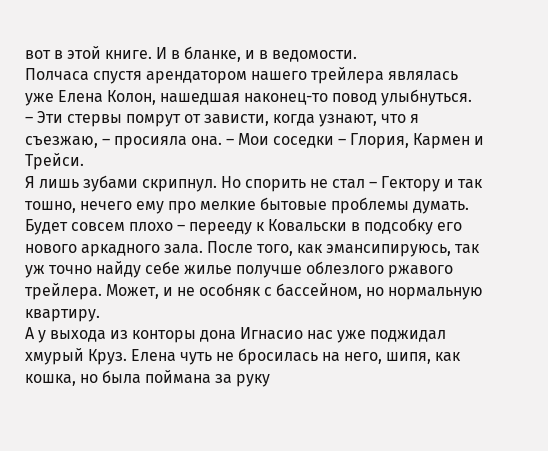вот в этой книге. И в бланке, и в ведомости.
Полчаса спустя арендатором нашего трейлера являлась уже Елена Колон, нашедшая наконец-то повод улыбнуться.
– Эти стервы помрут от зависти, когда узнают, что я съезжаю, – просияла она. – Мои соседки – Глория, Кармен и Трейси.
Я лишь зубами скрипнул. Но спорить не стал – Гектору и так тошно, нечего ему про мелкие бытовые проблемы думать. Будет совсем плохо – перееду к Ковальски в подсобку его нового аркадного зала. После того, как эмансипируюсь, так уж точно найду себе жилье получше облезлого ржавого трейлера. Может, и не особняк с бассейном, но нормальную квартиру.
А у выхода из конторы дона Игнасио нас уже поджидал хмурый Круз. Елена чуть не бросилась на него, шипя, как кошка, но была поймана за руку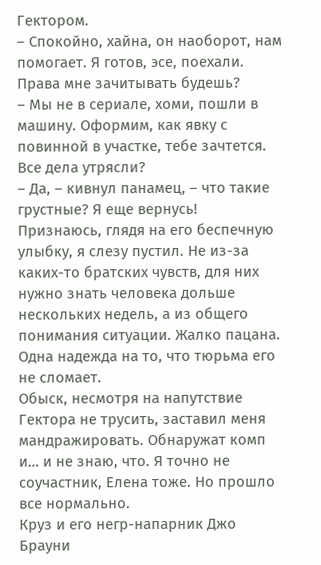Гектором.
– Спокойно, хайна, он наоборот, нам помогает. Я готов, эсе, поехали. Права мне зачитывать будешь?
– Мы не в сериале, хоми, пошли в машину. Оформим, как явку с повинной в участке, тебе зачтется. Все дела утрясли?
– Да, – кивнул панамец, – что такие грустные? Я еще вернусь!
Признаюсь, глядя на его беспечную улыбку, я слезу пустил. Не из-за каких-то братских чувств, для них нужно знать человека дольше нескольких недель, а из общего понимания ситуации. Жалко пацана. Одна надежда на то, что тюрьма его не сломает.
Обыск, несмотря на напутствие Гектора не трусить, заставил меня мандражировать. Обнаружат комп и… и не знаю, что. Я точно не соучастник, Елена тоже. Но прошло все нормально.
Круз и его негр-напарник Джо Брауни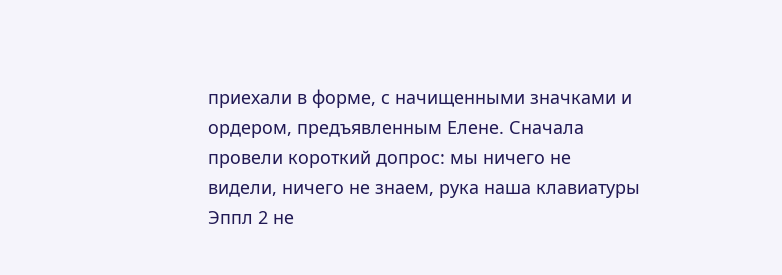приехали в форме, с начищенными значками и ордером, предъявленным Елене. Сначала провели короткий допрос: мы ничего не видели, ничего не знаем, рука наша клавиатуры Эппл 2 не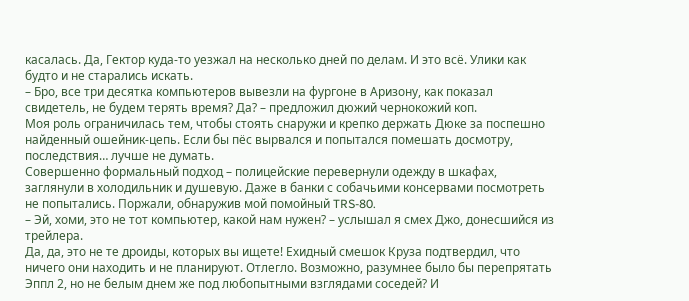касалась. Да, Гектор куда-то уезжал на несколько дней по делам. И это всё. Улики как будто и не старались искать.
– Бро, все три десятка компьютеров вывезли на фургоне в Аризону, как показал свидетель, не будем терять время? Да? – предложил дюжий чернокожий коп.
Моя роль ограничилась тем, чтобы стоять снаружи и крепко держать Дюке за поспешно найденный ошейник-цепь. Если бы пёс вырвался и попытался помешать досмотру, последствия… лучше не думать.
Совершенно формальный подход – полицейские перевернули одежду в шкафах, заглянули в холодильник и душевую. Даже в банки с собачьими консервами посмотреть не попытались. Поржали, обнаружив мой помойный TRS-80.
– Эй, хоми, это не тот компьютер, какой нам нужен? – услышал я смех Джо, донесшийся из трейлера.
Да, да, это не те дроиды, которых вы ищете! Ехидный смешок Круза подтвердил, что ничего они находить и не планируют. Отлегло. Возможно, разумнее было бы перепрятать Эппл 2, но не белым днем же под любопытными взглядами соседей? И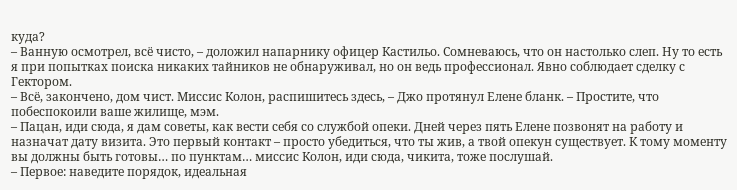куда?
– Ванную осмотрел, всё чисто, – доложил напарнику офицер Кастильо. Сомневаюсь, что он настолько слеп. Ну то есть я при попытках поиска никаких тайников не обнаруживал, но он ведь профессионал. Явно соблюдает сделку с Гектором.
– Всё, закончено, дом чист. Миссис Колон, распишитесь здесь, – Джо протянул Елене бланк. – Простите, что побеспокоили ваше жилище, мэм.
– Пацан, иди сюда, я дам советы, как вести себя со службой опеки. Дней через пять Елене позвонят на работу и назначат дату визита. Это первый контакт – просто убедиться, что ты жив, а твой опекун существует. К тому моменту вы должны быть готовы… по пунктам… миссис Колон, иди сюда, чикита, тоже послушай.
– Первое: наведите порядок, идеальная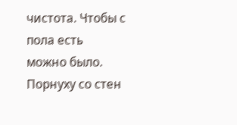чистота. Чтобы с пола есть можно было. Порнуху со стен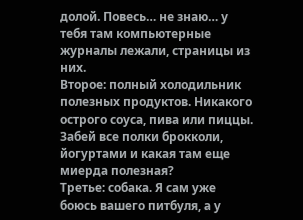долой. Повесь… не знаю… у тебя там компьютерные журналы лежали, страницы из них.
Второе: полный холодильник полезных продуктов. Никакого острого соуса, пива или пиццы. Забей все полки брокколи, йогуртами и какая там еще миерда полезная?
Третье: собака. Я сам уже боюсь вашего питбуля, а у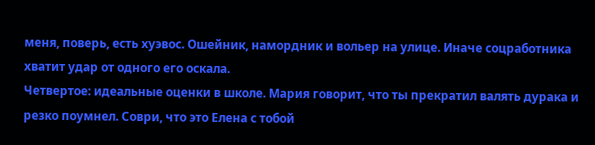меня, поверь, есть хуэвос. Ошейник, намордник и вольер на улице. Иначе соцработника хватит удар от одного его оскала.
Четвертое: идеальные оценки в школе. Мария говорит, что ты прекратил валять дурака и резко поумнел. Соври, что это Елена с тобой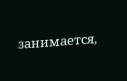занимается,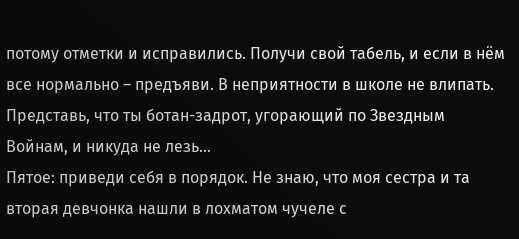потому отметки и исправились. Получи свой табель, и если в нём все нормально – предъяви. В неприятности в школе не влипать. Представь, что ты ботан-задрот, угорающий по Звездным Войнам, и никуда не лезь…
Пятое: приведи себя в порядок. Не знаю, что моя сестра и та вторая девчонка нашли в лохматом чучеле с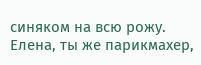синяком на всю рожу. Елена, ты же парикмахер,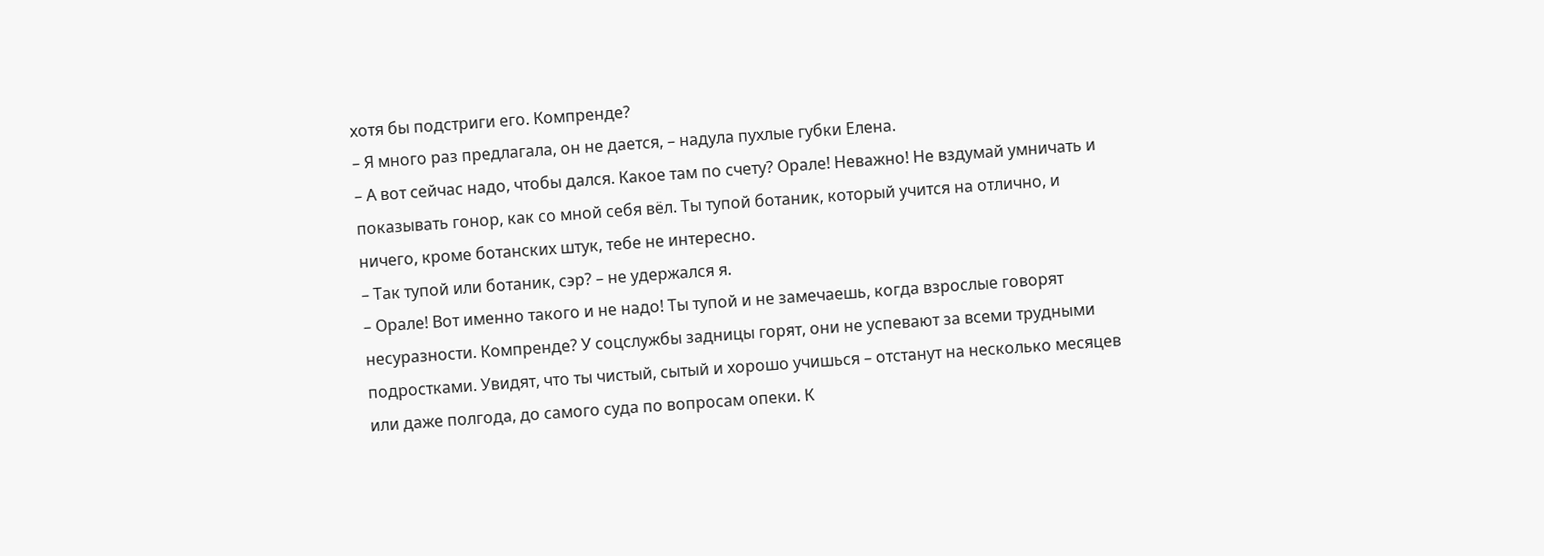хотя бы подстриги его. Компренде?
– Я много раз предлагала, он не дается, – надула пухлые губки Елена.
– А вот сейчас надо, чтобы дался. Какое там по счету? Орале! Неважно! Не вздумай умничать и показывать гонор, как со мной себя вёл. Ты тупой ботаник, который учится на отлично, и ничего, кроме ботанских штук, тебе не интересно.
– Так тупой или ботаник, сэр? – не удержался я.
– Орале! Вот именно такого и не надо! Ты тупой и не замечаешь, когда взрослые говорят несуразности. Компренде? У соцслужбы задницы горят, они не успевают за всеми трудными подростками. Увидят, что ты чистый, сытый и хорошо учишься – отстанут на несколько месяцев или даже полгода, до самого суда по вопросам опеки. К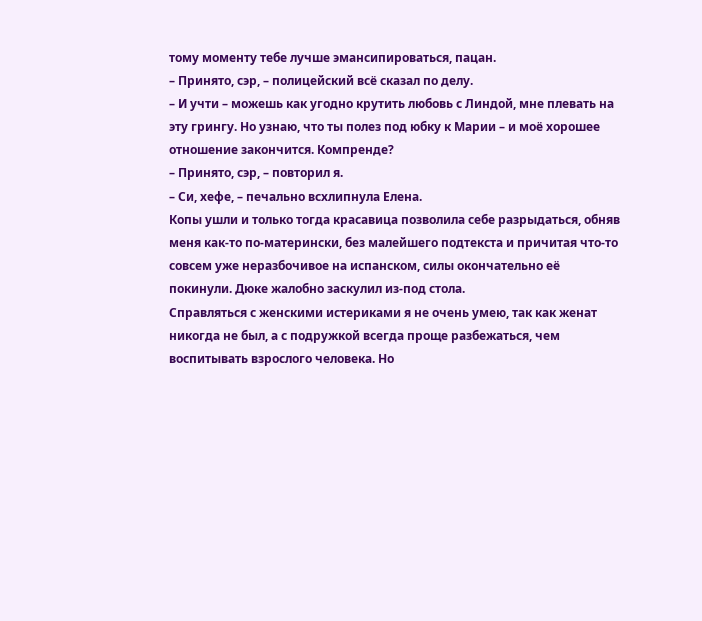тому моменту тебе лучше эмансипироваться, пацан.
– Принято, сэр, – полицейский всё сказал по делу.
– И учти – можешь как угодно крутить любовь с Линдой, мне плевать на эту грингу. Но узнаю, что ты полез под юбку к Марии – и моё хорошее отношение закончится. Компренде?
– Принято, сэр, – повторил я.
– Си, хефе, – печально всхлипнула Елена.
Копы ушли и только тогда красавица позволила себе разрыдаться, обняв меня как-то по-матерински, без малейшего подтекста и причитая что-то совсем уже неразбочивое на испанском, силы окончательно её покинули. Дюке жалобно заскулил из-под стола.
Справляться с женскими истериками я не очень умею, так как женат никогда не был, а с подружкой всегда проще разбежаться, чем воспитывать взрослого человека. Но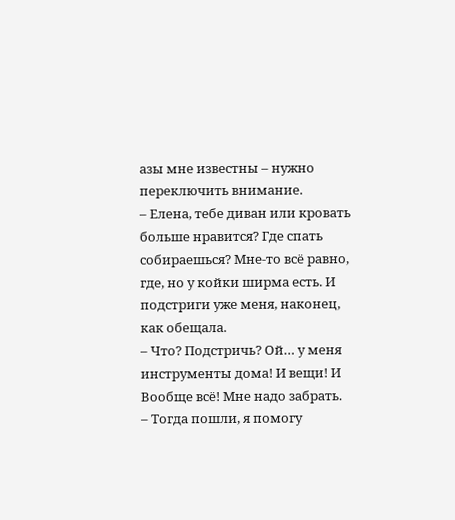азы мне известны – нужно переключить внимание.
– Елена, тебе диван или кровать больше нравится? Где спать собираешься? Мне-то всё равно, где, но у койки ширма есть. И подстриги уже меня, наконец, как обещала.
– Что? Подстричь? Ой… у меня инструменты дома! И вещи! И Вообще всё! Мне надо забрать.
– Тогда пошли, я помогу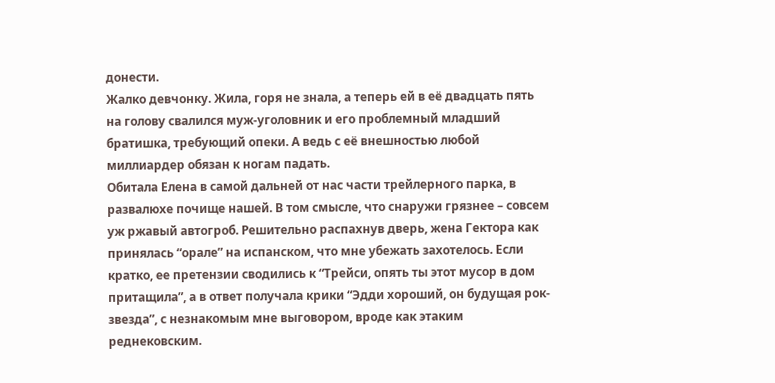донести.
Жалко девчонку. Жила, горя не знала, а теперь ей в её двадцать пять на голову свалился муж-уголовник и его проблемный младший братишка, требующий опеки. А ведь с её внешностью любой миллиардер обязан к ногам падать.
Обитала Елена в самой дальней от нас части трейлерного парка, в развалюхе почище нашей. В том смысле, что снаружи грязнее – совсем уж ржавый автогроб. Решительно распахнув дверь, жена Гектора как принялась “орале” на испанском, что мне убежать захотелось. Если кратко, ее претензии сводились к “Трейси, опять ты этот мусор в дом притащила”, а в ответ получала крики “Эдди хороший, он будущая рок-звезда”, с незнакомым мне выговором, вроде как этаким реднековским.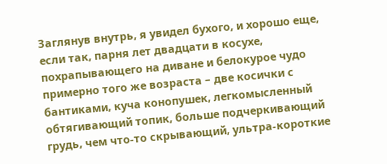Заглянув внутрь, я увидел бухого, и хорошо еще, если так, парня лет двадцати в косухе, похрапывающего на диване и белокурое чудо примерно того же возраста – две косички с бантиками, куча конопушек, легкомысленный обтягивающий топик, больше подчеркивающий грудь, чем что-то скрывающий, ультра-короткие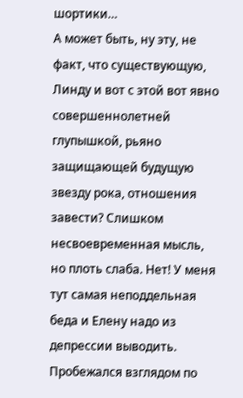шортики…
А может быть, ну эту, не факт, что существующую, Линду и вот с этой вот явно совершеннолетней глупышкой, рьяно защищающей будущую звезду рока, отношения завести? Слишком несвоевременная мысль, но плоть слаба. Нет! У меня тут самая неподдельная беда и Елену надо из депрессии выводить.
Пробежался взглядом по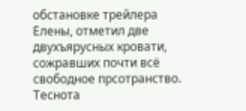обстановке трейлера Елены, отметил две двухъярусных кровати, сожравших почти всё свободное прсотранство. Теснота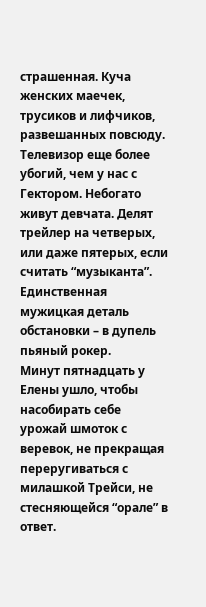страшенная. Куча женских маечек, трусиков и лифчиков, развешанных повсюду. Телевизор еще более убогий, чем у нас с Гектором. Небогато живут девчата. Делят трейлер на четверых, или даже пятерых, если считать “музыканта”. Единственная мужицкая деталь обстановки – в дупель пьяный рокер.
Минут пятнадцать у Елены ушло, чтобы насобирать себе урожай шмоток с веревок, не прекращая переругиваться с милашкой Трейси, не стесняющейся “орале” в ответ.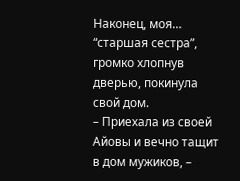Наконец, моя… “старшая сестра”, громко хлопнув дверью, покинула свой дом.
– Приехала из своей Айовы и вечно тащит в дом мужиков, –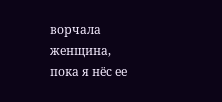ворчала женщина, пока я нёс ее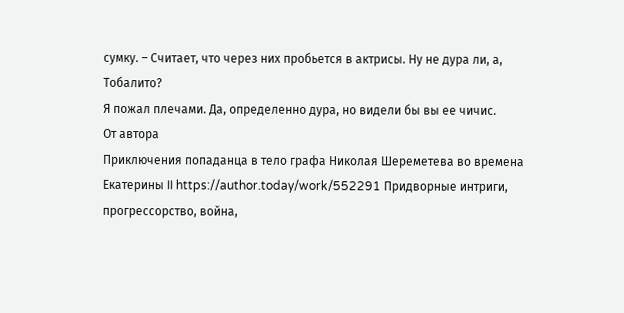сумку. – Считает, что через них пробьется в актрисы. Ну не дура ли, а, Тобалито?
Я пожал плечами. Да, определенно дура, но видели бы вы ее чичис.
От автора
Приключения попаданца в тело графа Николая Шереметева во времена Екатерины II https://author.today/work/552291 Придворные интриги, прогрессорство, война,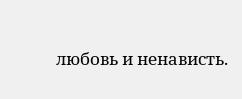любовь и ненависть.